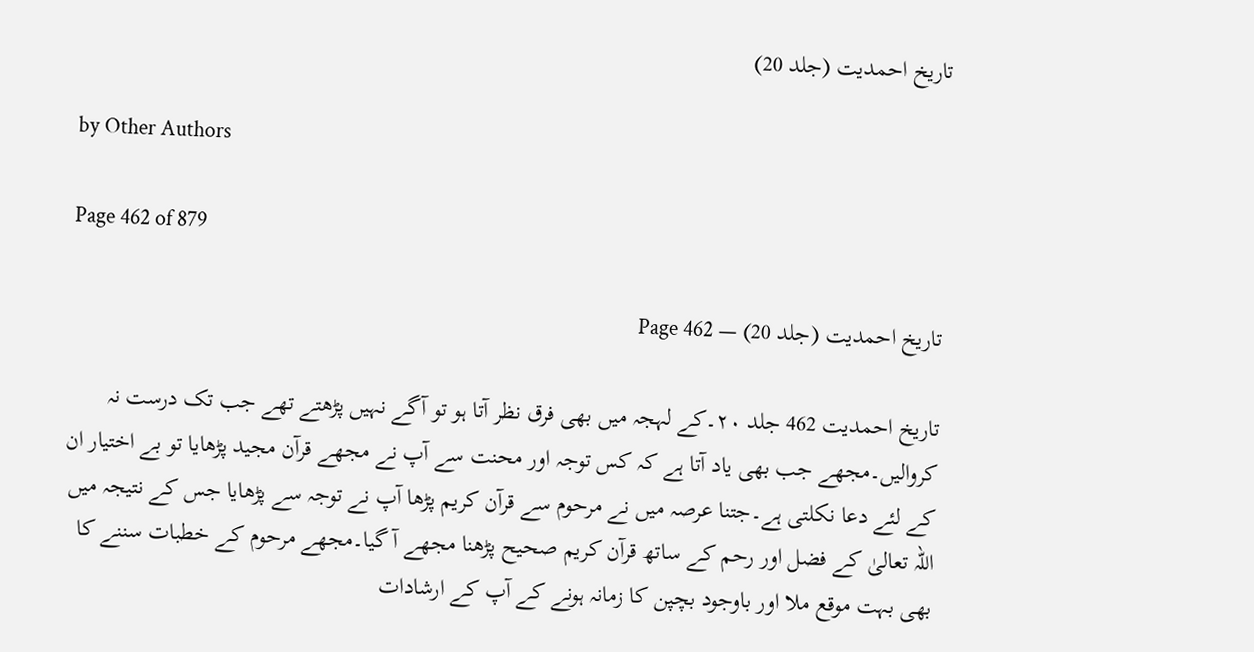تاریخ احمدیت (جلد 20)

by Other Authors

Page 462 of 879

تاریخ احمدیت (جلد 20) — Page 462

تاریخ احمدیت 462 جلد ۲۰۔کے لہجہ میں بھی فرق نظر آتا ہو تو آگے نہیں پڑھتے تھے جب تک درست نہ کروالیں۔مجھے جب بھی یاد آتا ہے کہ کس توجہ اور محنت سے آپ نے مجھے قرآن مجید پڑھایا تو بے اختیار ان کے لئے دعا نکلتی ہے۔جتنا عرصہ میں نے مرحوم سے قرآن کریم پڑھا آپ نے توجہ سے پڑھایا جس کے نتیجہ میں اللہ تعالیٰ کے فضل اور رحم کے ساتھ قرآن کریم صحیح پڑھنا مجھے آ گیا۔مجھے مرحوم کے خطبات سننے کا بھی بہت موقع ملا اور باوجود بچپن کا زمانہ ہونے کے آپ کے ارشادات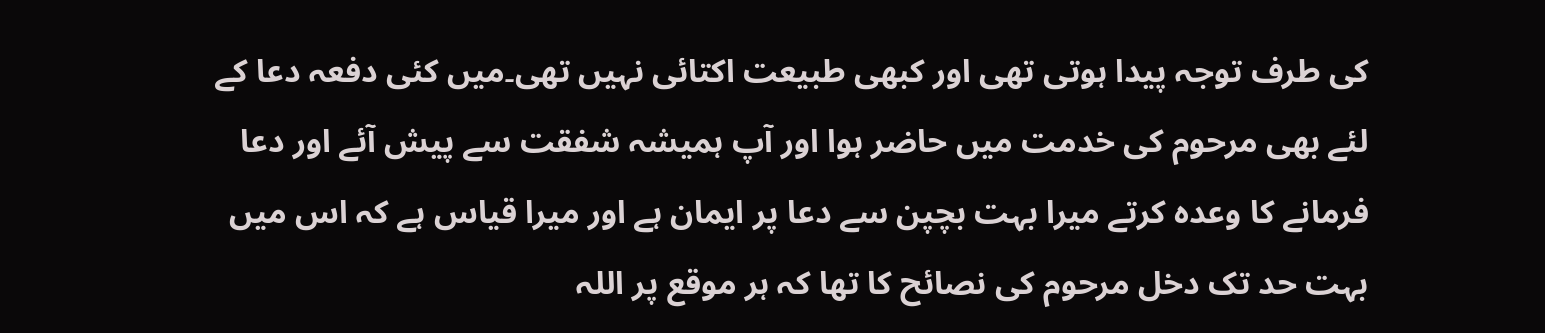کی طرف توجہ پیدا ہوتی تھی اور کبھی طبیعت اکتائی نہیں تھی۔میں کئی دفعہ دعا کے لئے بھی مرحوم کی خدمت میں حاضر ہوا اور آپ ہمیشہ شفقت سے پیش آئے اور دعا فرمانے کا وعدہ کرتے میرا بہت بچپن سے دعا پر ایمان ہے اور میرا قیاس ہے کہ اس میں بہت حد تک دخل مرحوم کی نصائح کا تھا کہ ہر موقع پر اللہ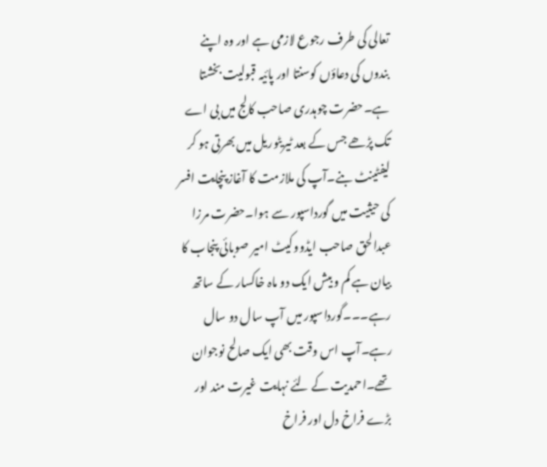تعالی کی طرف رجوع لازمی ہے اور وہ اپنے بندوں کی دعاؤں کوسنتا اور پائیہ قبولیت بخشتا ہے۔حضرت چوہدری صاحب کالج میں بی اے تک پڑھے جس کے بعد ٹیریٹوریل میں بھرتی ہو کر لیفٹینٹ بنے۔آپ کی ملازمت کا آغاز پنچایت افسر کی حیثیت میں گورداسپور سے ہوا۔حضرت مرزا عبدالحق صاحب ایڈووکیٹ امیر صوبائی پنجاب کا بیان ہے کم و بیش ایک دو ماہ خاکسار کے ساتھ رہے۔۔۔گورداسپور میں آپ سال دو سال رہے۔آپ اس وقت بھی ایک صالح نوجوان تھے۔احمدیت کے لئے نہایت غیرت مند اور بڑے فراخ دل اور فراخ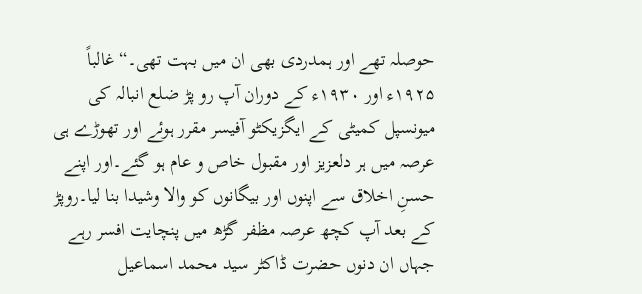حوصلہ تھے اور ہمدردی بھی ان میں بہت تھی۔“ غالباً ۱۹۲۵ء اور ۱۹۳۰ء کے دوران آپ رو پڑ ضلع انبالہ کی میونسپل کمیٹی کے ایگزیکٹو آفیسر مقرر ہوئے اور تھوڑے ہی عرصہ میں ہر دلعزیز اور مقبول خاص و عام ہو گئے۔اور اپنے حسنِ اخلاق سے اپنوں اور بیگانوں کو والا وشیدا بنا لیا۔روپڑ کے بعد آپ کچھ عرصہ مظفر گڑھ میں پنچایت افسر رہے جہاں ان دنوں حضرت ڈاکٹر سید محمد اسماعیل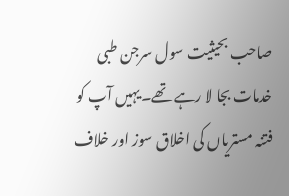صاحب بحیثیت سول سرجن طبی خدمات بجا لا رہے تھے۔یہیں آپ کو فتنہ مستریاں کی اخلاق سوز اور خلاف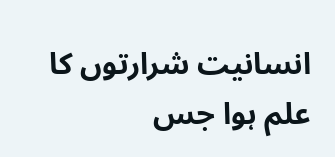انسانیت شرارتوں کا علم ہوا جس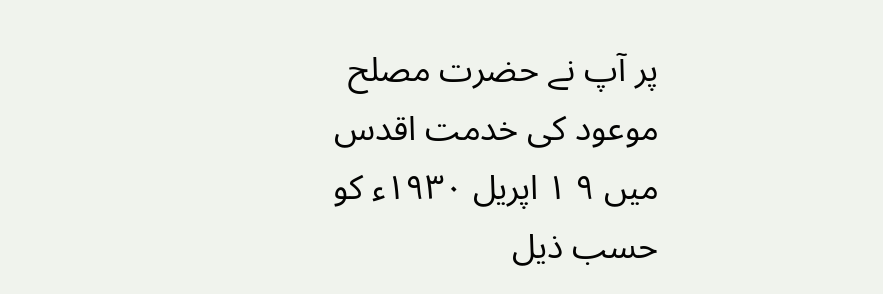پر آپ نے حضرت مصلح موعود کی خدمت اقدس میں ۹ ۱ اپریل ۱۹۳۰ء کو حسب ذیل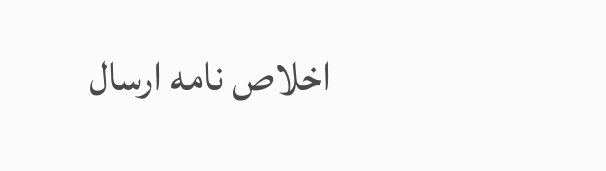اخلاص نامه ارسال